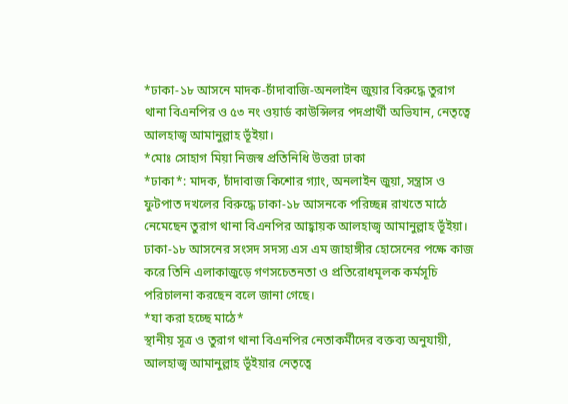*ঢাকা-১৮ আসনে মাদক-চাঁদাবাজি-অনলাইন জুয়ার বিরুদ্ধে তুরাগ থানা বিএনপির ও ৫৩ নং ওয়ার্ড কাউন্সিলর পদপ্রার্থী অভিযান, নেতৃত্বে আলহাজ্ব আমানুল্লাহ ভূঁইয়া।
*মোঃ সোহাগ মিয়া নিজস্ব প্রতিনিধি উত্তরা ঢাকা
*ঢাকা*: মাদক, চাঁদাবাজ কিশোর গ্যাং, অনলাইন জুয়া, সন্ত্রাস ও ফুটপাত দখলের বিরুদ্ধে ঢাকা-১৮ আসনকে পরিচ্ছন্ন রাখতে মাঠে নেমেছেন তুরাগ থানা বিএনপির আহ্বায়ক আলহাজ্ব আমানুল্লাহ ভূঁইয়া। ঢাকা-১৮ আসনের সংসদ সদস্য এস এম জাহাঙ্গীর হোসেনের পক্ষে কাজ করে তিনি এলাকাজুড়ে গণসচেতনতা ও প্রতিরোধমূলক কর্মসূচি পরিচালনা করছেন বলে জানা গেছে।
*যা করা হচ্ছে মাঠে*
স্থানীয় সূত্র ও তুরাগ থানা বিএনপির নেতাকর্মীদের বক্তব্য অনুযায়ী, আলহাজ্ব আমানুল্লাহ ভূঁইয়ার নেতৃত্বে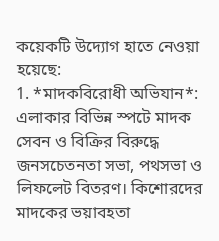কয়েকটি উদ্যোগ হাতে নেওয়া হয়েছে:
1. *মাদকবিরোধী অভিযান*: এলাকার বিভিন্ন স্পটে মাদক সেবন ও বিক্রির বিরুদ্ধে জনসচেতনতা সভা, পথসভা ও লিফলেট বিতরণ। কিশোরদের মাদকের ভয়াবহতা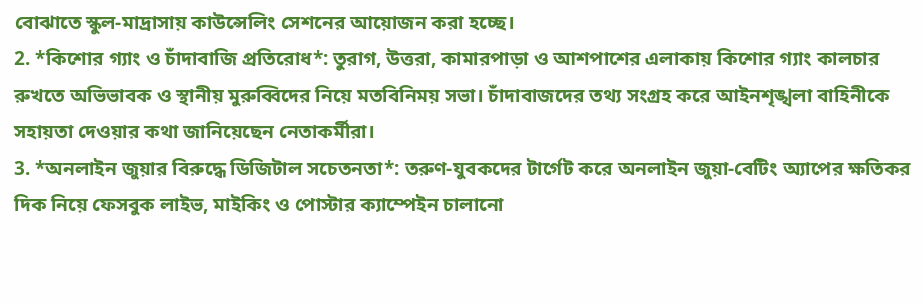বোঝাতে স্কুল-মাদ্রাসায় কাউন্সেলিং সেশনের আয়োজন করা হচ্ছে।
2. *কিশোর গ্যাং ও চাঁদাবাজি প্রতিরোধ*: তুরাগ, উত্তরা, কামারপাড়া ও আশপাশের এলাকায় কিশোর গ্যাং কালচার রুখতে অভিভাবক ও স্থানীয় মুরুব্বিদের নিয়ে মতবিনিময় সভা। চাঁদাবাজদের তথ্য সংগ্রহ করে আইনশৃঙ্খলা বাহিনীকে সহায়তা দেওয়ার কথা জানিয়েছেন নেতাকর্মীরা।
3. *অনলাইন জুয়ার বিরুদ্ধে ডিজিটাল সচেতনতা*: তরুণ-যুবকদের টার্গেট করে অনলাইন জুয়া-বেটিং অ্যাপের ক্ষতিকর দিক নিয়ে ফেসবুক লাইভ, মাইকিং ও পোস্টার ক্যাম্পেইন চালানো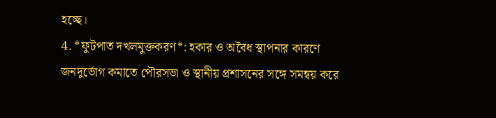হচ্ছে।
4. *ফুটপাত দখলমুক্তকরণ*: হকার ও অবৈধ স্থাপনার কারণে জনদুর্ভোগ কমাতে পৌরসভা ও স্থানীয় প্রশাসনের সঙ্গে সমন্বয় করে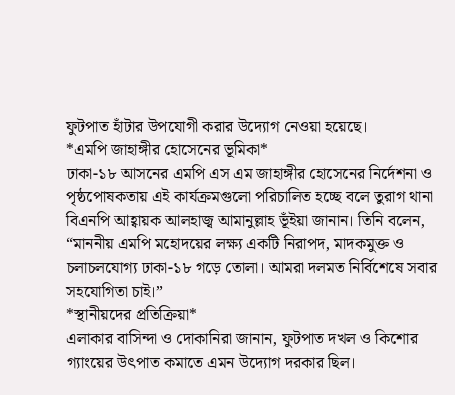ফুটপাত হাঁটার উপযোগী করার উদ্যোগ নেওয়া হয়েছে।
*এমপি জাহাঙ্গীর হোসেনের ভূমিকা*
ঢাকা-১৮ আসনের এমপি এস এম জাহাঙ্গীর হোসেনের নির্দেশনা ও পৃষ্ঠপোষকতায় এই কার্যক্রমগুলো পরিচালিত হচ্ছে বলে তুরাগ থানা বিএনপি আহ্বায়ক আলহাজ্ব আমানুল্লাহ ভূঁইয়া জানান। তিনি বলেন, “মাননীয় এমপি মহোদয়ের লক্ষ্য একটি নিরাপদ, মাদকমুক্ত ও চলাচলযোগ্য ঢাকা-১৮ গড়ে তোলা। আমরা দলমত নির্বিশেষে সবার সহযোগিতা চাই।”
*স্থানীয়দের প্রতিক্রিয়া*
এলাকার বাসিন্দা ও দোকানিরা জানান, ফুটপাত দখল ও কিশোর গ্যাংয়ের উৎপাত কমাতে এমন উদ্যোগ দরকার ছিল।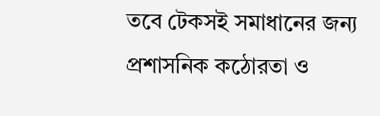তবে টেকসই সমাধানের জন্য প্রশাসনিক কঠোরতা ও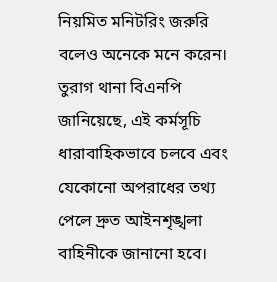নিয়মিত মনিটরিং জরুরি বলেও অনেকে মনে করেন।
তুরাগ থানা বিএনপি জানিয়েছে, এই কর্মসূচি ধারাবাহিকভাবে চলবে এবং যেকোনো অপরাধের তথ্য পেলে দ্রুত আইনশৃঙ্খলা বাহিনীকে জানানো হবে।